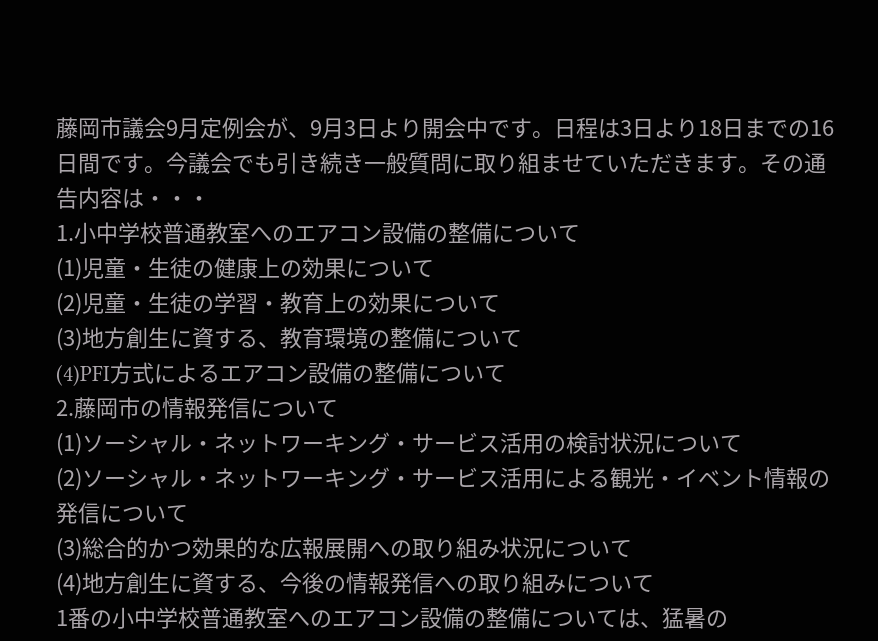藤岡市議会9月定例会が、9月3日より開会中です。日程は3日より18日までの16日間です。今議会でも引き続き一般質問に取り組ませていただきます。その通告内容は・・・
1.小中学校普通教室へのエアコン設備の整備について
(1)児童・生徒の健康上の効果について
(2)児童・生徒の学習・教育上の効果について
(3)地方創生に資する、教育環境の整備について
(4)PFI方式によるエアコン設備の整備について
2.藤岡市の情報発信について
(1)ソーシャル・ネットワーキング・サービス活用の検討状況について
(2)ソーシャル・ネットワーキング・サービス活用による観光・イベント情報の
発信について
(3)総合的かつ効果的な広報展開への取り組み状況について
(4)地方創生に資する、今後の情報発信への取り組みについて
1番の小中学校普通教室へのエアコン設備の整備については、猛暑の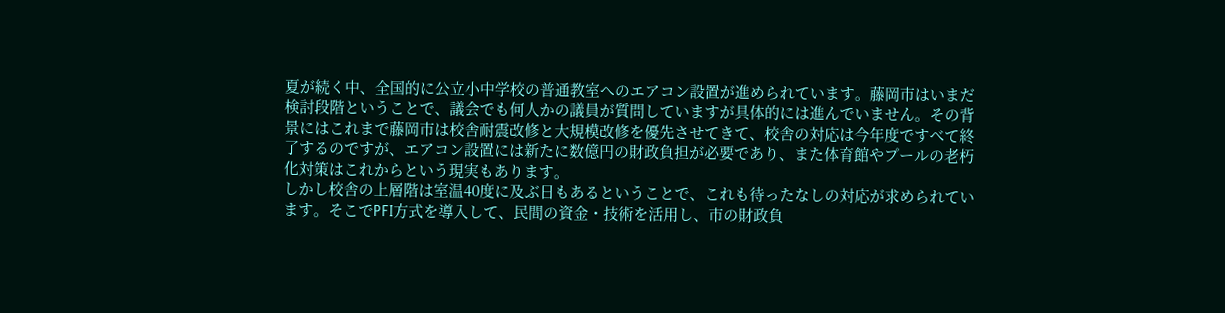夏が続く中、全国的に公立小中学校の普通教室へのエアコン設置が進められています。藤岡市はいまだ検討段階ということで、議会でも何人かの議員が質問していますが具体的には進んでいません。その背景にはこれまで藤岡市は校舎耐震改修と大規模改修を優先させてきて、校舎の対応は今年度ですべて終了するのですが、エアコン設置には新たに数億円の財政負担が必要であり、また体育館やプールの老朽化対策はこれからという現実もあります。
しかし校舎の上層階は室温40度に及ぶ日もあるということで、これも待ったなしの対応が求められています。そこでPFI方式を導入して、民間の資金・技術を活用し、市の財政負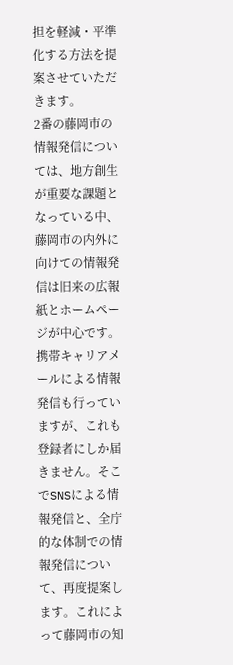担を軽減・平準化する方法を提案させていただきます。
2番の藤岡市の情報発信については、地方創生が重要な課題となっている中、藤岡市の内外に向けての情報発信は旧来の広報紙とホームページが中心です。携帯キャリアメールによる情報発信も行っていますが、これも登録者にしか届きません。そこでSNSによる情報発信と、全庁的な体制での情報発信について、再度提案します。これによって藤岡市の知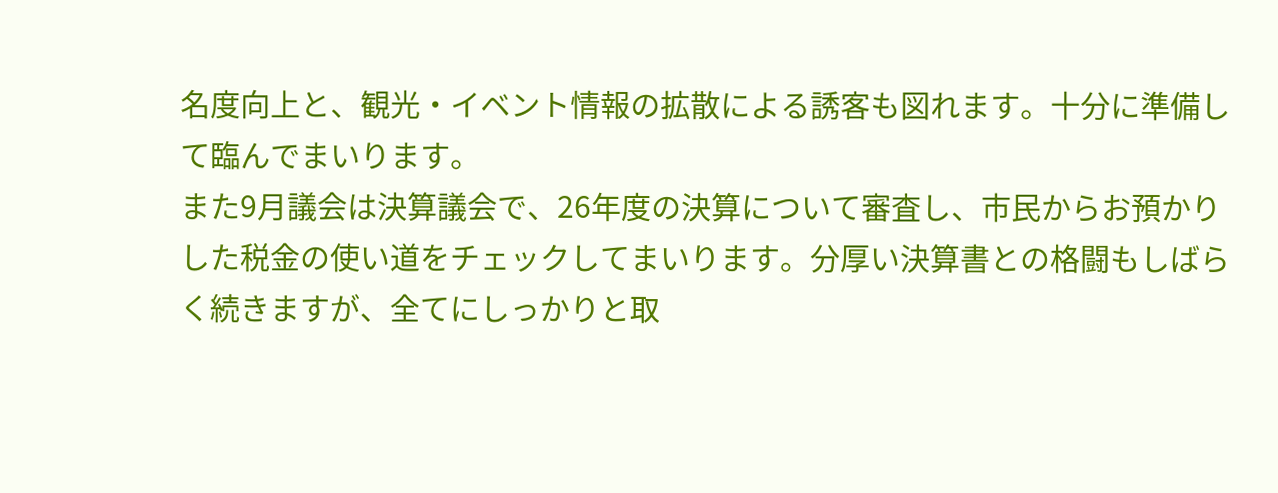名度向上と、観光・イベント情報の拡散による誘客も図れます。十分に準備して臨んでまいります。
また9月議会は決算議会で、26年度の決算について審査し、市民からお預かりした税金の使い道をチェックしてまいります。分厚い決算書との格闘もしばらく続きますが、全てにしっかりと取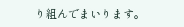り組んでまいります。